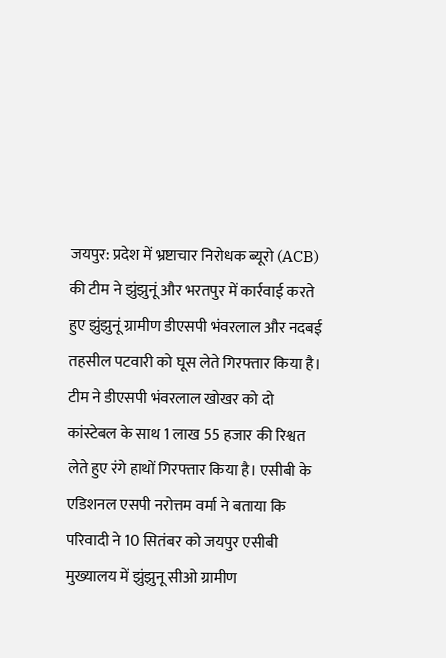जयपुर: प्रदेश में भ्रष्टाचार निरोधक ब्यूरो (ACB) की टीम ने झुंझुनूं और भरतपुर में कार्रवाई करते हुए झुंझुनूं ग्रामीण डीएसपी भंवरलाल और नदबई तहसील पटवारी को घूस लेते गिरफ्तार किया है। टीम ने डीएसपी भंवरलाल खोखर को दो कांस्टेबल के साथ 1 लाख 55 हजार की रिश्वत लेते हुए रंगे हाथों गिरफ्तार किया है। एसीबी के एडिशनल एसपी नरोत्तम वर्मा ने बताया कि परिवादी ने 10 सितंबर को जयपुर एसीबी मुख्यालय में झुंझुनू सीओ ग्रामीण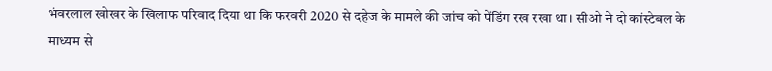भंवरलाल खोखर के खिलाफ परिवाद दिया था कि फरवरी 2020 से दहेज के मामले की जांच को पेंडिंग रख रखा था। सीओ ने दो कांस्टेबल के माध्यम से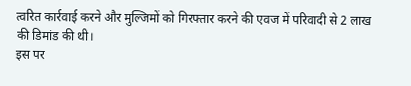त्वरित कार्रवाई करने और मुल्जिमों को गिरफ्तार करने की एवज में परिवादी से 2 लाख की डिमांड की थी।
इस पर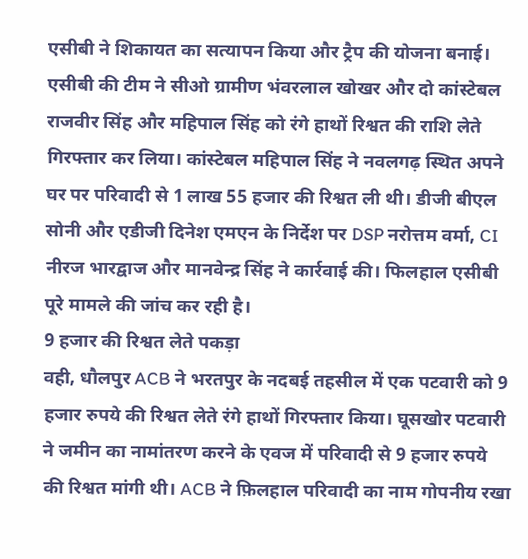एसीबी ने शिकायत का सत्यापन किया और ट्रैप की योजना बनाई। एसीबी की टीम ने सीओ ग्रामीण भंवरलाल खोखर और दो कांस्टेबल राजवीर सिंह और महिपाल सिंह को रंगे हाथों रिश्वत की राशि लेते गिरफ्तार कर लिया। कांस्टेबल महिपाल सिंह ने नवलगढ़ स्थित अपने घर पर परिवादी से 1 लाख 55 हजार की रिश्वत ली थी। डीजी बीएल सोनी और एडीजी दिनेश एमएन के निर्देश पर DSP नरोत्तम वर्मा, CI नीरज भारद्वाज और मानवेन्द्र सिंह ने कार्रवाई की। फिलहाल एसीबी पूरे मामले की जांच कर रही है।
9 हजार की रिश्वत लेते पकड़ा
वही, धौलपुर ACB ने भरतपुर के नदबई तहसील में एक पटवारी को 9 हजार रुपये की रिश्वत लेते रंगे हाथों गिरफ्तार किया। घूसखोर पटवारी ने जमीन का नामांतरण करने के एवज में परिवादी से 9 हजार रुपये की रिश्वत मांगी थी। ACB ने फ़िलहाल परिवादी का नाम गोपनीय रखा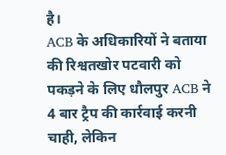है।
ACB के अधिकारियों ने बताया की रिश्वतखोर पटवारी को पकड़ने के लिए धौलपुर ACB ने 4 बार ट्रैप की कार्रवाई करनी चाही, लेकिन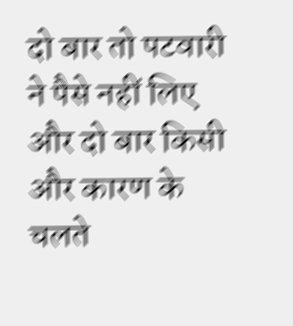दो बार तो पटवारी ने पैसे नहीं लिए और दो बार किसी और कारण के चलते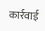कार्रवाई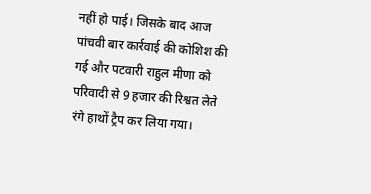नहीं हो पाई। जिसके बाद आज पांचवी बार कार्रवाई की कोशिश की गई और पटवारी राहुल मीणा को परिवादी से 9 हजार की रिश्वत लेते रंगे हाथों ट्रैप कर लिया गया।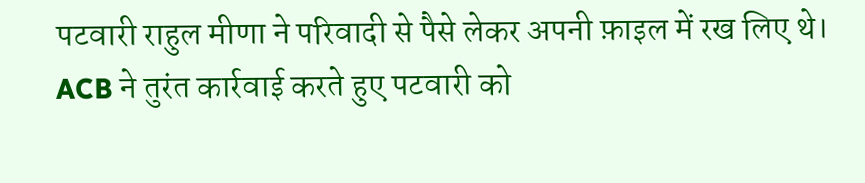पटवारी राहुल मीणा ने परिवादी से पैसे लेकर अपनी फ़ाइल में रख लिए थे। ACB ने तुरंत कार्रवाई करते हुए पटवारी को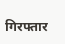गिरफ्तार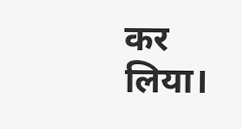कर लिया।